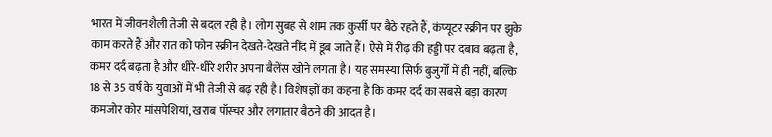भारत में जीवनशैली तेजी से बदल रही है। लोग सुबह से शाम तक कुर्सी पर बैठे रहते हैं, कंप्यूटर स्क्रीन पर झुके काम करते हैं और रात को फोन स्क्रीन देखते-देखते नींद में डूब जाते हैं। ऐसे में रीढ़ की हड्डी पर दबाव बढ़ता है, कमर दर्द बढ़ता है और धीरे-धीरे शरीर अपना बैलेंस खोने लगता है। यह समस्या सिर्फ बुजुर्गों में ही नहीं, बल्कि 18 से 35 वर्ष के युवाओं में भी तेजी से बढ़ रही है। विशेषज्ञों का कहना है कि कमर दर्द का सबसे बड़ा कारण कमजोर कोर मांसपेशियां, खराब पॉस्चर और लगातार बैठने की आदत है।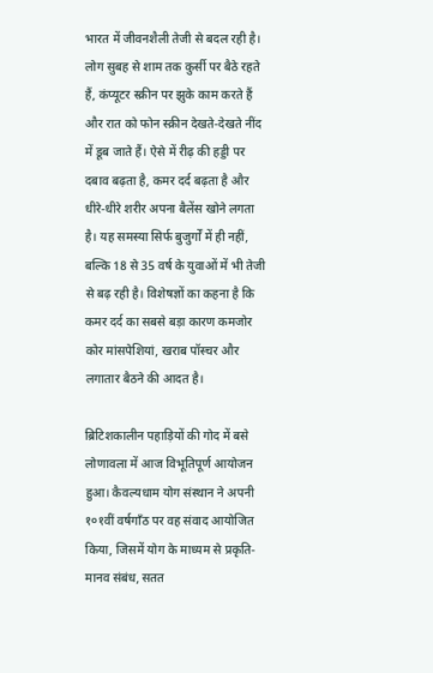भारत में जीवनशैली तेजी से बदल रही है। लोग सुबह से शाम तक कुर्सी पर बैठे रहते हैं, कंप्यूटर स्क्रीन पर झुके काम करते हैं और रात को फोन स्क्रीन देखते-देखते नींद में डूब जाते हैं। ऐसे में रीढ़ की हड्डी पर दबाव बढ़ता है, कमर दर्द बढ़ता है और धीरे-धीरे शरीर अपना बैलेंस खोने लगता है। यह समस्या सिर्फ बुजुर्गों में ही नहीं, बल्कि 18 से 35 वर्ष के युवाओं में भी तेजी से बढ़ रही है। विशेषज्ञों का कहना है कि कमर दर्द का सबसे बड़ा कारण कमजोर कोर मांसपेशियां, खराब पॉस्चर और लगातार बैठने की आदत है।

ब्रिटिशकालीन पहाड़ियों की गोद में बसे लोणावला में आज विभूतिपूर्ण आयोजन हुआ। कैवल्यधाम योग संस्थान ने अपनी १०१वीं वर्षगाँठ पर वह संवाद आयोजित किया, जिसमें योग के माध्यम से प्रकृति-मानव संबंध, सतत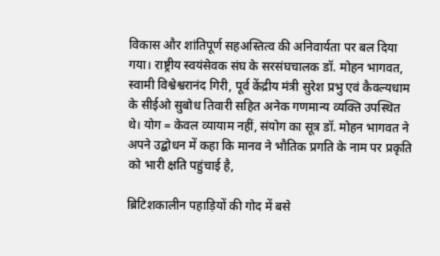विकास और शांतिपूर्ण सहअस्तित्व की अनिवार्यता पर बल दिया गया। राष्ट्रीय स्वयंसेवक संघ के सरसंघचालक डॉ. मोहन भागवत, स्वामी विश्वेश्वरानंद गिरी, पूर्व केंद्रीय मंत्री सुरेश प्रभु एवं कैवल्यधाम के सीईओ सुबोध तिवारी सहित अनेक गणमान्य व्यक्ति उपस्थित थे। योग = केवल व्यायाम नहीं, संयोग का सूत्र डॉ. मोहन भागवत ने अपने उद्बोधन में कहा कि मानव ने भौतिक प्रगति के नाम पर प्रकृति को भारी क्षति पहुंचाई है,

ब्रिटिशकालीन पहाड़ियों की गोद में बसे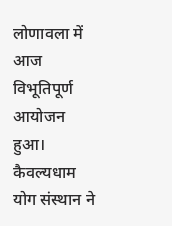लोणावला में आज विभूतिपूर्ण आयोजन हुआ। कैवल्यधाम योग संस्थान ने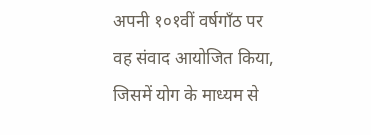अपनी १०१वीं वर्षगाँठ पर वह संवाद आयोजित किया, जिसमें योग के माध्यम से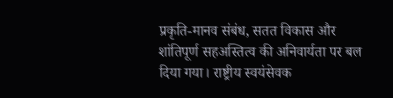प्रकृति-मानव संबंध, सतत विकास और शांतिपूर्ण सहअस्तित्व की अनिवार्यता पर बल दिया गया। राष्ट्रीय स्वयंसेवक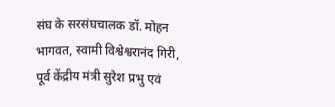संघ के सरसंघचालक डॉ. मोहन भागवत, स्वामी विश्वेश्वरानंद गिरी, पूर्व केंद्रीय मंत्री सुरेश प्रभु एवं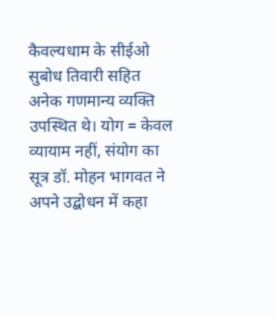कैवल्यधाम के सीईओ सुबोध तिवारी सहित अनेक गणमान्य व्यक्ति उपस्थित थे। योग = केवल व्यायाम नहीं, संयोग का सूत्र डॉ. मोहन भागवत ने अपने उद्बोधन में कहा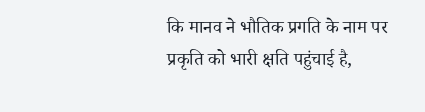कि मानव ने भौतिक प्रगति के नाम पर प्रकृति को भारी क्षति पहुंचाई है,